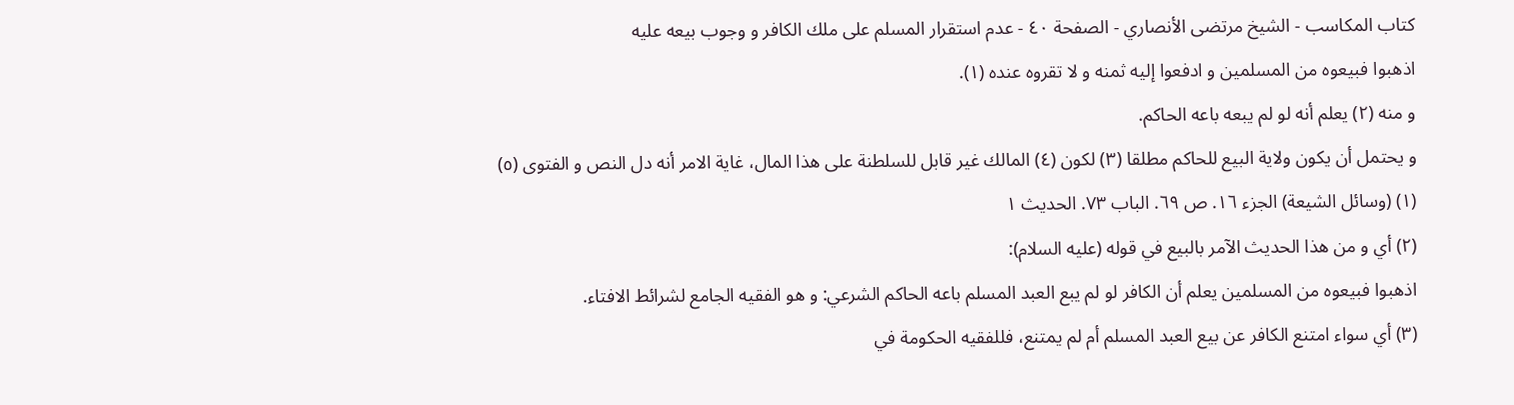كتاب المكاسب - الشيخ مرتضى الأنصاري - الصفحة ٤٠ - عدم استقرار المسلم على ملك الكافر و وجوب بيعه عليه
اذهبوا فبيعوه من المسلمين و ادفعوا إليه ثمنه و لا تقروه عنده (١).
و منه (٢) يعلم أنه لو لم يبعه باعه الحاكم.
و يحتمل أن يكون ولاية البيع للحاكم مطلقا (٣) لكون (٤) المالك غير قابل للسلطنة على هذا المال، غاية الامر أنه دل النص و الفتوى (٥)
(١) (وسائل الشيعة) الجزء ١٦. ص ٦٩. الباب ٧٣. الحديث ١
(٢) أي و من هذا الحديث الآمر بالبيع في قوله (عليه السلام):
اذهبوا فبيعوه من المسلمين يعلم أن الكافر لو لم يبع العبد المسلم باعه الحاكم الشرعي: و هو الفقيه الجامع لشرائط الافتاء.
(٣) أي سواء امتنع الكافر عن بيع العبد المسلم أم لم يمتنع، فللفقيه الحكومة في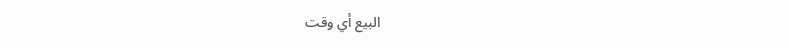البيع أي وقت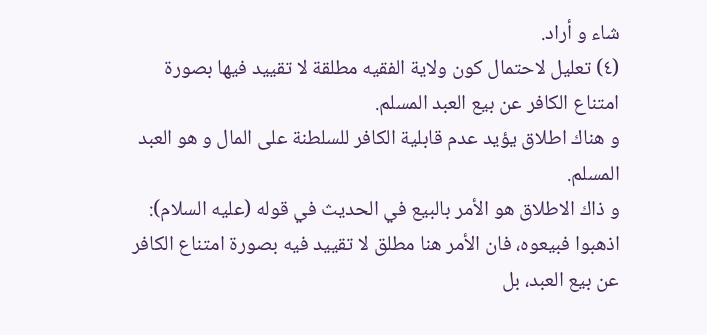شاء و أراد.
(٤) تعليل لاحتمال كون ولاية الفقيه مطلقة لا تقييد فيها بصورة امتناع الكافر عن بيع العبد المسلم.
و هناك اطلاق يؤيد عدم قابلية الكافر للسلطنة على المال و هو العبد المسلم.
و ذاك الاطلاق هو الأمر بالبيع في الحديث في قوله (عليه السلام):
اذهبوا فبيعوه، فان الأمر هنا مطلق لا تقييد فيه بصورة امتناع الكافر عن بيع العبد، بل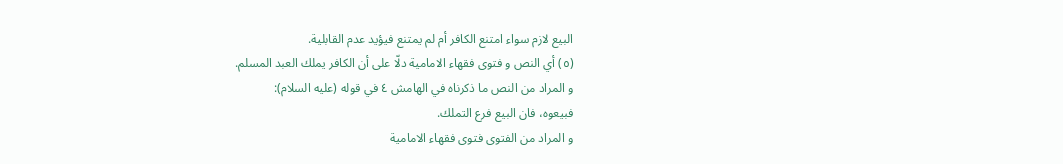البيع لازم سواء امتنع الكافر أم لم يمتنع فيؤيد عدم القابلية.
(٥) أي النص و فتوى فقهاء الامامية دلّا على أن الكافر يملك العبد المسلم.
و المراد من النص ما ذكرناه في الهامش ٤ في قوله (عليه السلام):
فبيعوه، فان البيع فرع التملك.
و المراد من الفتوى فتوى فقهاء الامامية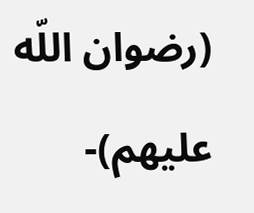(رضوان اللّه عليهم)-